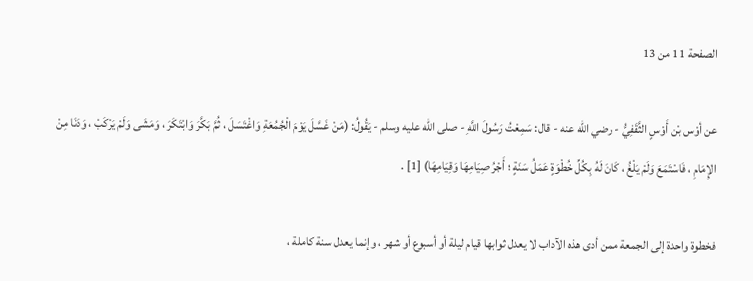الصفحة 11 من 13

عن أوْس بْن أَوْسٍ الثَّقَفِيُّ - رضي الله عنه - قال: سَمِعْتُ رَسُولَ اللَّهِ - صلى الله عليه وسلم - يَقُولُ: (مَنْ غَسَّلَ يَوْمَ الْجُمُعَةِ وَاغْتَسَلَ ، ثُمَّ بَكَّرَ وَابْتَكَرَ ، وَمَشَى وَلَمْ يَرْكَبْ ، وَدَنَا مِنْ الإِمَامِ ، فَاسْتَمَعَ وَلَمْ يَلْغُ ، كَانَ لَهُ بِكُلِّ خُطْوَةٍ عَمَلُ سَنَةٍ ؛ أَجْرُ صِيَامِهَا وَقِيَامِهَا) [1] .

فخطوة واحدة إلى الجمعة ممن أدى هذه الآداب لا يعدل ثوابها قيام ليلة أو أسبوع أو شهر ، وإنما يعدل سنة كاملة ،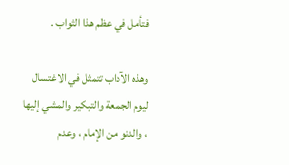فتأمل في عظم هذا الثواب .

وهذه الآداب تتمثل في الاغتسال ليوم الجمعة والتبكير والمشي إليها ، والدنو من الإمام ، وعدم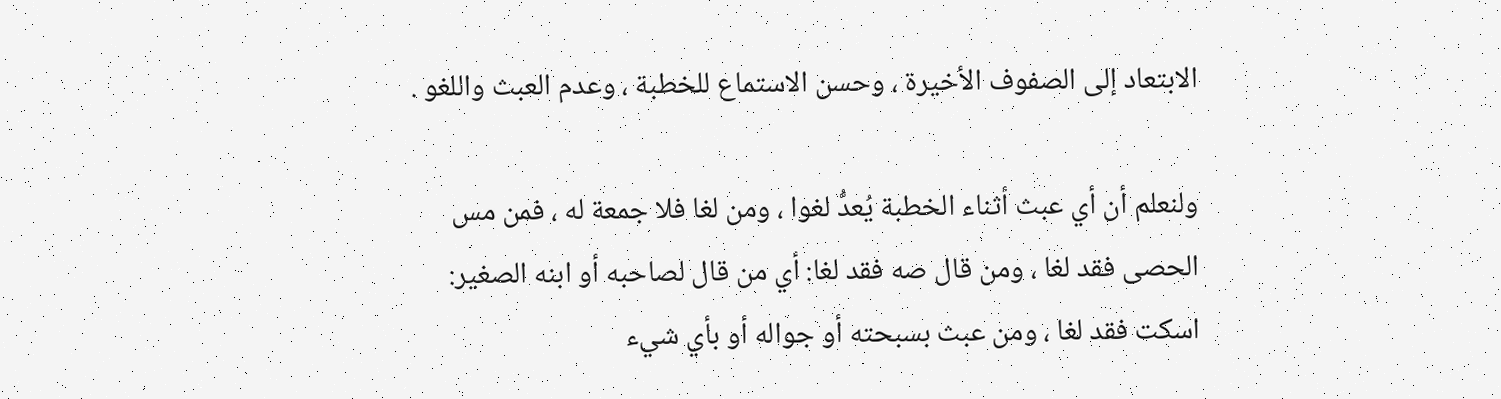الابتعاد إلى الصفوف الأخيرة ، وحسن الاستماع للخطبة ، وعدم العبث واللغو .

ولنعلم أن أي عبث أثناء الخطبة يُعدُّ لغوا ، ومن لغا فلا جمعة له ، فمن مس الحصى فقد لغا ، ومن قال صه فقد لغا: أي من قال لصاحبه أو ابنه الصغير: اسكت فقد لغا ، ومن عبث بسبحته أو جواله أو بأي شيء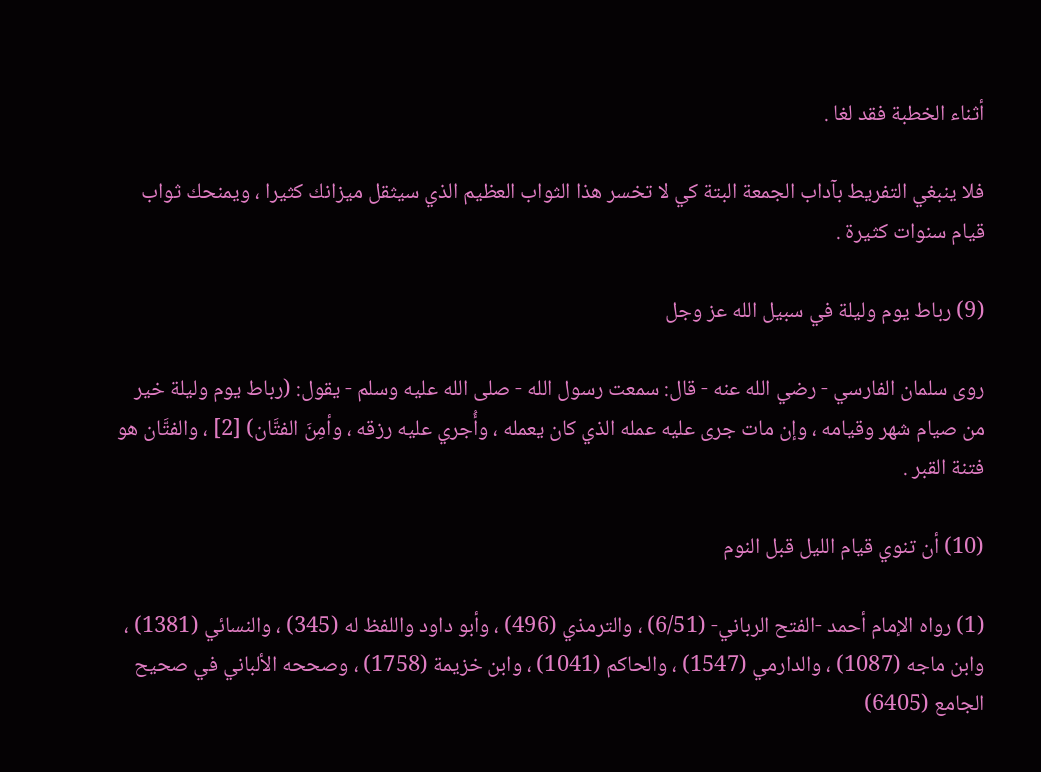أثناء الخطبة فقد لغا .

فلا ينبغي التفريط بآداب الجمعة البتة كي لا تخسر هذا الثواب العظيم الذي سيثقل ميزانك كثيرا ، ويمنحك ثواب قيام سنوات كثيرة .

(9) رباط يوم وليلة في سبيل الله عز وجل

روى سلمان الفارسي - رضي الله عنه - قال: سمعت رسول الله - صلى الله عليه وسلم - يقول: (رباط يوم وليلة خير من صيام شهر وقيامه ، وإن مات جرى عليه عمله الذي كان يعمله ، وأُجري عليه رزقه ، وأمِنَ الفتَّان) [2] ، والفتَّان هو فتنة القبر .

(10) أن تنوي قيام الليل قبل النوم

(1) رواه الإمام أحمد -الفتح الرباني- (6/51) ، والترمذي (496) ، وأبو داود واللفظ له (345) ، والنسائي (1381) ، وابن ماجه (1087) ، والدارمي (1547) ، والحاكم (1041) ، وابن خزيمة (1758) ، وصححه الألباني في صحيح الجامع (6405)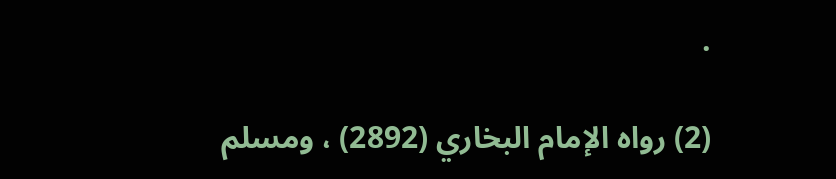.

(2) رواه الإمام البخاري (2892) ، ومسلم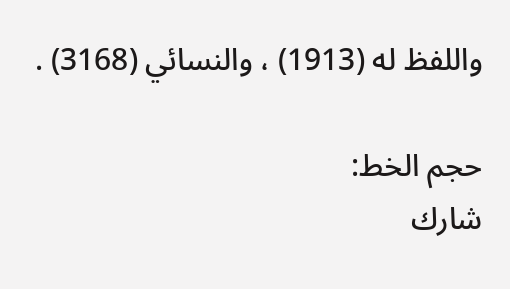واللفظ له (1913) ، والنسائي (3168) .

حجم الخط:
شارك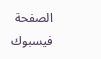الصفحة
فيسبوك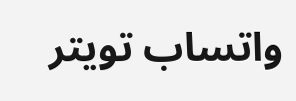واتساب تويتر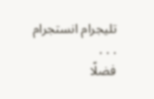تليجرام انستجرام
. . .
فضلًا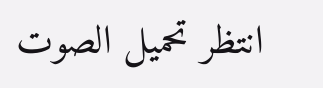انتظر تحميل الصوت